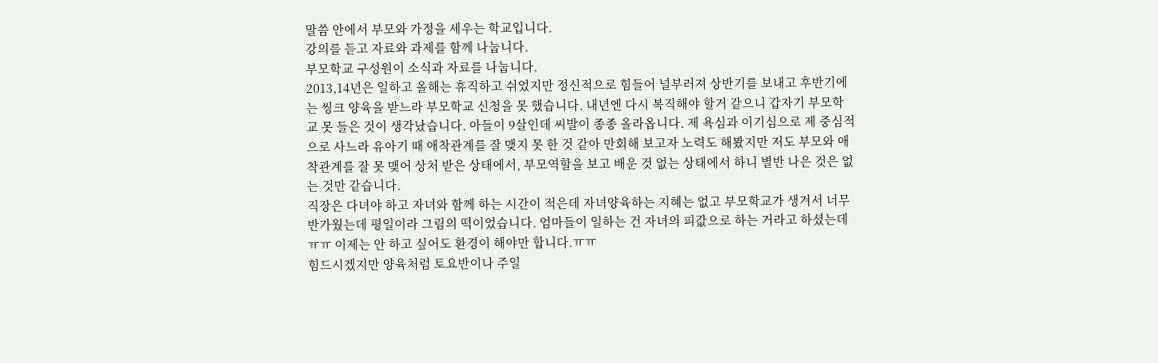말씀 안에서 부모와 가정을 세우는 학교입니다.
강의를 듣고 자료와 과제를 함께 나눕니다.
부모학교 구성원이 소식과 자료를 나눕니다.
2013,14년은 일하고 올해는 휴직하고 쉬었지만 정신적으로 힘들어 널부러져 상반기를 보내고 후반기에는 씽크 양육을 받느라 부모학교 신청을 못 했습니다. 내년엔 다시 복직해야 할거 같으니 갑자기 부모학교 못 들은 것이 생각났습니다. 아들이 9살인데 씨발이 종종 올라옵니다. 제 욕심과 이기심으로 제 중심적으로 사느라 유아기 때 애착관계를 잘 맺지 못 한 것 같아 만회해 보고자 노력도 해봤지만 저도 부모와 애착관계를 잘 못 맺어 상처 받은 상태에서, 부모역할을 보고 배운 것 없는 상태에서 하니 별반 나은 것은 없는 것만 같습니다.
직장은 다녀야 하고 자녀와 함께 하는 시간이 적은데 자녀양육하는 지혜는 없고 부모학교가 생겨서 너무 반가웠는데 평일이라 그림의 떡이었습니다. 엄마들이 일하는 건 자녀의 피값으로 하는 거라고 하셨는데ㅠㅠ 이제는 안 하고 싶어도 환경이 해야만 합니다.ㅠㅠ
힘드시겠지만 양육처럼 토요반이나 주일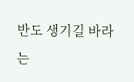반도 생기길 바라는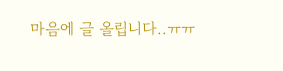마음에 글 올립니다..ㅠㅠ